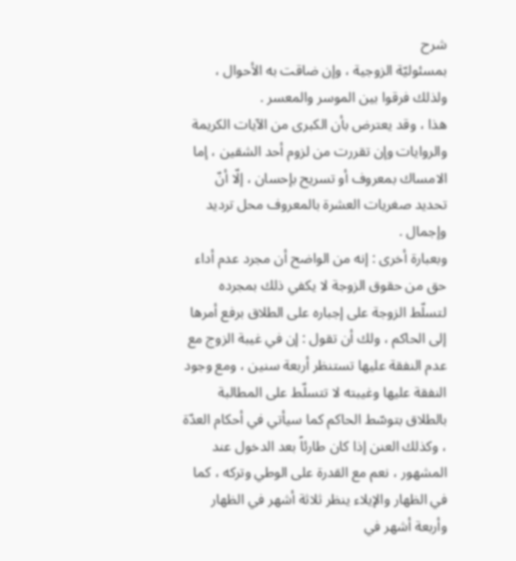شرح
بمسئوليّة الزوجية ، وإن ضاقت به الأحوال ، ولذلك فرقوا بين الموسر والمعسر .
هذا ، وقد يعترض بأن الكبرى من الآيات الكريمة والروايات وإن تقررت من لزوم أحد الشقين ، إما الامساك بمعروف أو تسريح بإحسان ، إلّا أنّ تحديد صغريات العشرة بالمعروف محل ترديد وإجمال .
وبعبارة أخرى : إنه من الواضح أن مجرد عدم أداء حق من حقوق الزوجة لا يكفي ذلك بمجرده لتسلّط الزوجة على إجباره على الطلاق برفع أمرها إلى الحاكم ، ولك أن تقول : إن في غيبة الزوج مع عدم النفقة عليها تستنظر أربعة سنين ، ومع وجود النفقة عليها وغيبته لا تتسلّط على المطالبة بالطلاق بتوسّط الحاكم كما سيأتي في أحكام العدّة ، وكذلك العنن إذا كان طارئاً بعد الدخول عند المشهور ، نعم مع القدرة على الوطي وتركه ، كما في الظهار والإيلاء ينظر ثلاثة أشهر في الظهار وأربعة أشهر في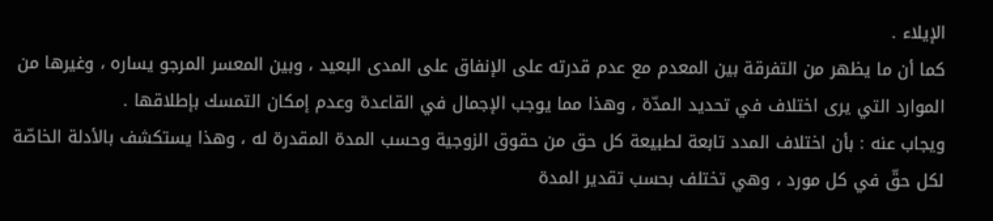الإيلاء .
كما أن ما يظهر من التفرقة بين المعدم مع عدم قدرته على الإنفاق على المدى البعيد ، وبين المعسر المرجو يساره ، وغيرها من الموارد التي يرى اختلاف في تحديد المدّة ، وهذا مما يوجب الإجمال في القاعدة وعدم إمكان التمسك بإطلاقها .
ويجاب عنه : بأن اختلاف المدد تابعة لطبيعة كل حق من حقوق الزوجية وحسب المدة المقدرة له ، وهذا يستكشف بالأدلة الخاصّة لكل حقّ في كل مورد ، وهي تختلف بحسب تقدير المدة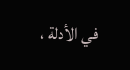في الأدلة ،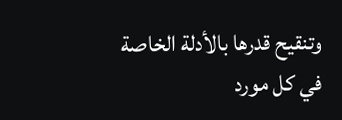وتنقيح قدرها بالأدلة الخاصة في كل مورد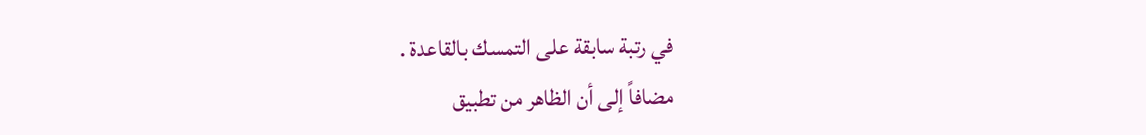في رتبة سابقة على التمسك بالقاعدة .
مضافاً إلى أن الظاهر من تطبيق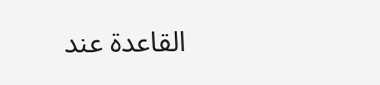القاعدة عند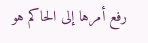رفع أمرها إلى الحاكم هو